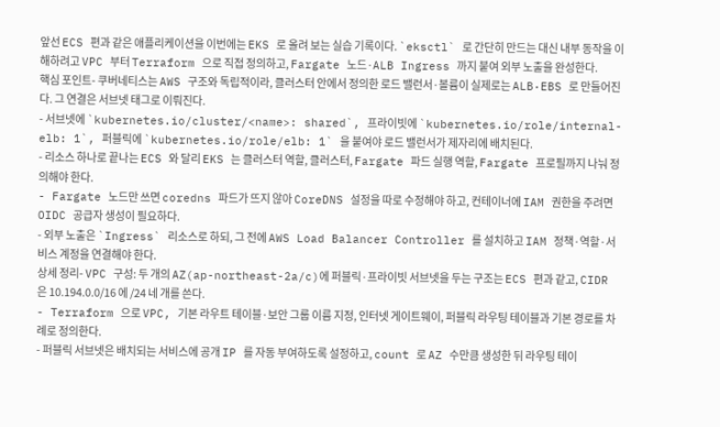앞선 ECS 편과 같은 애플리케이션을 이번에는 EKS 로 올려 보는 실습 기록이다. `eksctl` 로 간단히 만드는 대신 내부 동작을 이해하려고 VPC 부터 Terraform 으로 직접 정의하고, Fargate 노드·ALB Ingress 까지 붙여 외부 노출을 완성한다.
핵심 포인트- 쿠버네티스는 AWS 구조와 독립적이라, 클러스터 안에서 정의한 로드 밸런서·볼륨이 실제로는 ALB·EBS 로 만들어진다. 그 연결은 서브넷 태그로 이뤄진다.
- 서브넷에 `kubernetes.io/cluster/<name>: shared`, 프라이빗에 `kubernetes.io/role/internal-elb: 1`, 퍼블릭에 `kubernetes.io/role/elb: 1` 을 붙여야 로드 밸런서가 제자리에 배치된다.
- 리소스 하나로 끝나는 ECS 와 달리 EKS 는 클러스터 역할, 클러스터, Fargate 파드 실행 역할, Fargate 프로필까지 나눠 정의해야 한다.
- Fargate 노드만 쓰면 coredns 파드가 뜨지 않아 CoreDNS 설정을 따로 수정해야 하고, 컨테이너에 IAM 권한을 주려면 OIDC 공급자 생성이 필요하다.
- 외부 노출은 `Ingress` 리소스로 하되, 그 전에 AWS Load Balancer Controller 를 설치하고 IAM 정책·역할·서비스 계정을 연결해야 한다.
상세 정리- VPC 구성: 두 개의 AZ(ap-northeast-2a/c)에 퍼블릭·프라이빗 서브넷을 두는 구조는 ECS 편과 같고, CIDR 은 10.194.0.0/16 에 /24 네 개를 쓴다.
- Terraform 으로 VPC, 기본 라우트 테이블·보안 그룹 이름 지정, 인터넷 게이트웨이, 퍼블릭 라우팅 테이블과 기본 경로를 차례로 정의한다.
- 퍼블릭 서브넷은 배치되는 서비스에 공개 IP 를 자동 부여하도록 설정하고, count 로 AZ 수만큼 생성한 뒤 라우팅 테이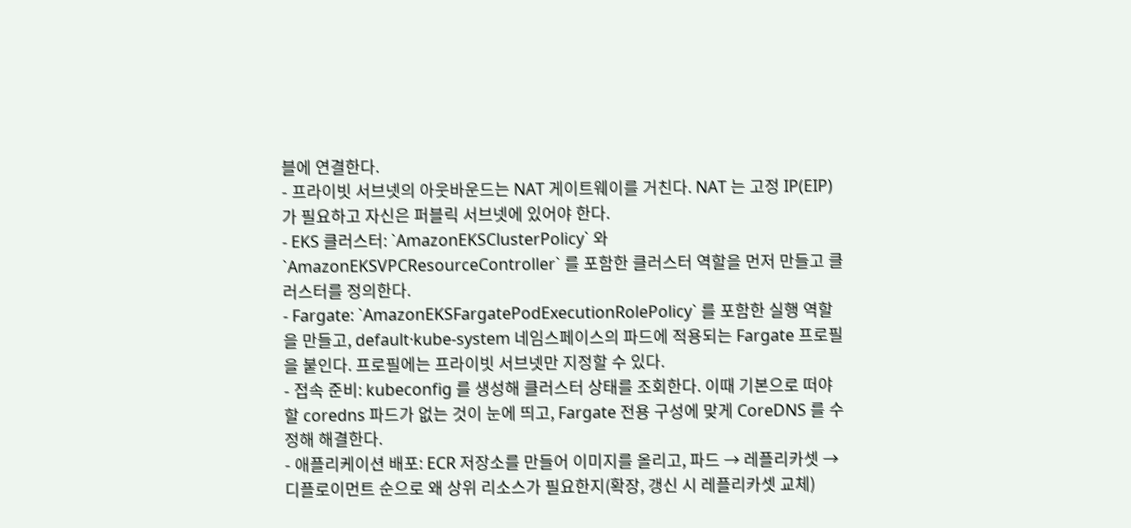블에 연결한다.
- 프라이빗 서브넷의 아웃바운드는 NAT 게이트웨이를 거친다. NAT 는 고정 IP(EIP)가 필요하고 자신은 퍼블릭 서브넷에 있어야 한다.
- EKS 클러스터: `AmazonEKSClusterPolicy` 와 `AmazonEKSVPCResourceController` 를 포함한 클러스터 역할을 먼저 만들고 클러스터를 정의한다.
- Fargate: `AmazonEKSFargatePodExecutionRolePolicy` 를 포함한 실행 역할을 만들고, default·kube-system 네임스페이스의 파드에 적용되는 Fargate 프로필을 붙인다. 프로필에는 프라이빗 서브넷만 지정할 수 있다.
- 접속 준비: kubeconfig 를 생성해 클러스터 상태를 조회한다. 이때 기본으로 떠야 할 coredns 파드가 없는 것이 눈에 띄고, Fargate 전용 구성에 맞게 CoreDNS 를 수정해 해결한다.
- 애플리케이션 배포: ECR 저장소를 만들어 이미지를 올리고, 파드 → 레플리카셋 → 디플로이먼트 순으로 왜 상위 리소스가 필요한지(확장, 갱신 시 레플리카셋 교체)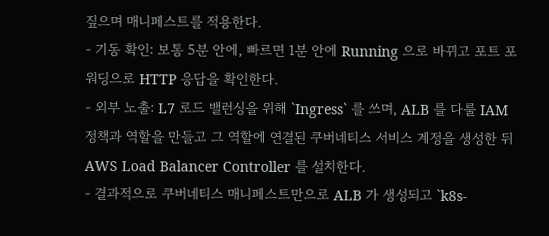짚으며 매니페스트를 적용한다.
- 기동 확인: 보통 5분 안에, 빠르면 1분 안에 Running 으로 바뀌고 포트 포워딩으로 HTTP 응답을 확인한다.
- 외부 노출: L7 로드 밸런싱을 위해 `Ingress` 를 쓰며, ALB 를 다룰 IAM 정책과 역할을 만들고 그 역할에 연결된 쿠버네티스 서비스 계정을 생성한 뒤 AWS Load Balancer Controller 를 설치한다.
- 결과적으로 쿠버네티스 매니페스트만으로 ALB 가 생성되고 `k8s-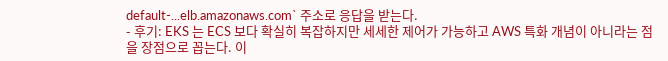default-...elb.amazonaws.com` 주소로 응답을 받는다.
- 후기: EKS 는 ECS 보다 확실히 복잡하지만 세세한 제어가 가능하고 AWS 특화 개념이 아니라는 점을 장점으로 꼽는다. 이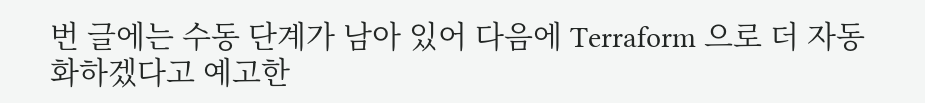번 글에는 수동 단계가 남아 있어 다음에 Terraform 으로 더 자동화하겠다고 예고한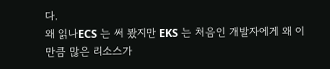다.
왜 읽나ECS 는 써 봤지만 EKS 는 처음인 개발자에게 왜 이만큼 많은 리소스가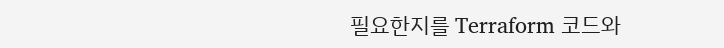필요한지를 Terraform 코드와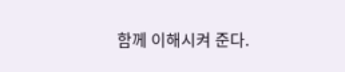함께 이해시켜 준다.